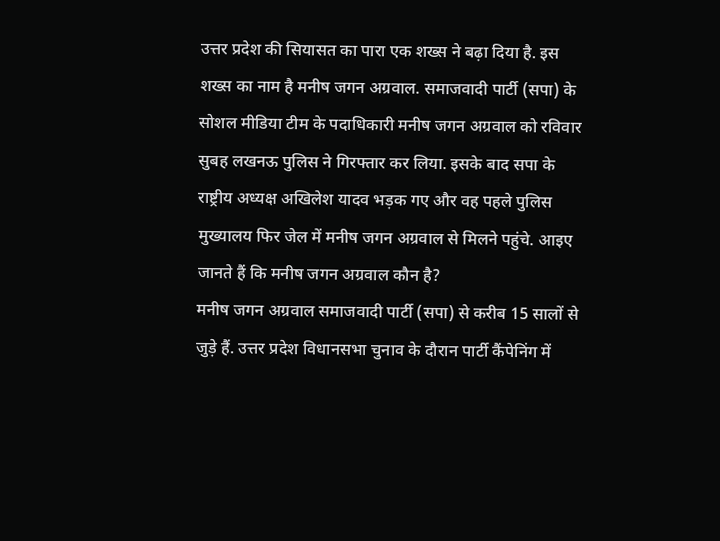उत्तर प्रदेश की सियासत का पारा एक शख्स ने बढ़ा दिया है. इस शख्स का नाम है मनीष जगन अग्रवाल. समाजवादी पार्टी (सपा) के सोशल मीडिया टीम के पदाधिकारी मनीष जगन अग्रवाल को रविवार सुबह लखनऊ पुलिस ने गिरफ्तार कर लिया. इसके बाद सपा के राष्ट्रीय अध्यक्ष अखिलेश यादव भड़क गए और वह पहले पुलिस मुख्यालय फिर जेल में मनीष जगन अग्रवाल से मिलने पहुंचे. आइए जानते हैं कि मनीष जगन अग्रवाल कौन है?
मनीष जगन अग्रवाल समाजवादी पार्टी (सपा) से करीब 15 सालों से जुड़े हैं. उत्तर प्रदेश विधानसभा चुनाव के दौरान पार्टी कैंपेनिंग में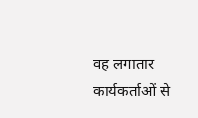वह लगातार कार्यकर्ताओं से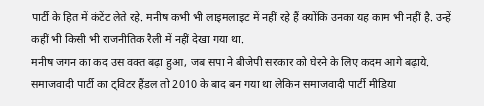पार्टी के हित में कंटेंट लेते रहे. मनीष कभी भी लाइमलाइट में नहीं रहे हैं क्योंकि उनका यह काम भी नहीं है. उन्हें कहीं भी किसी भी राजनीतिक रैली में नहीं देखा गया था.
मनीष जगन का कद उस वक्त बढ़ा हुआ, जब सपा ने बीजेपी सरकार को घेरने के लिए कदम आगे बढ़ाये. समाजवादी पार्टी का ट्विटर हैंडल तो 2010 के बाद बन गया था लेकिन समाजवादी पार्टी मीडिया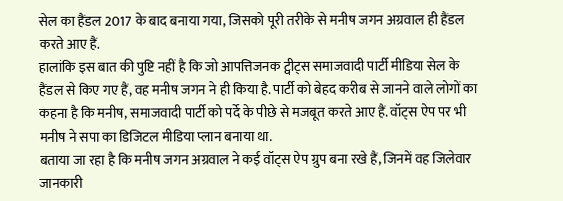सेल का हैंडल 2017 के बाद बनाया गया, जिसको पूरी तरीके से मनीष जगन अग्रवाल ही हैंडल करते आए हैं.
हालांकि इस बात की पुष्टि नहीं है कि जो आपत्तिजनक ट्वीट्स समाजवादी पार्टी मीडिया सेल के हैंडल से किए गए हैं, वह मनीष जगन ने ही किया है. पार्टी को बेहद करीब से जानने वाले लोगों का कहना है कि मनीष, समाजवादी पार्टी को पर्दे के पीछे से मजबूत करते आए हैं. वॉट्स ऐप पर भी मनीष ने सपा का डिजिटल मीडिया प्लान बनाया था.
बताया जा रहा है कि मनीष जगन अग्रवाल ने कई वॉट्स ऐप ग्रुप बना रखे हैं, जिनमें वह जिलेवार जानकारी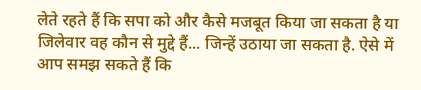लेते रहते हैं कि सपा को और कैसे मजबूत किया जा सकता है या जिलेवार वह कौन से मुद्दे हैं... जिन्हें उठाया जा सकता है. ऐसे में आप समझ सकते हैं कि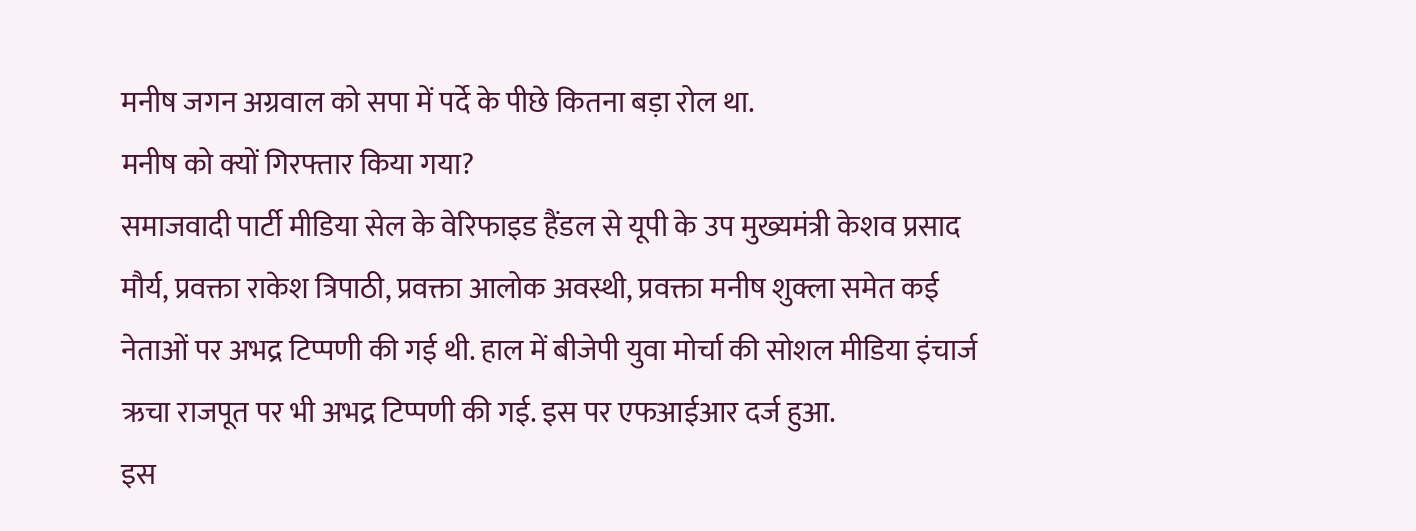मनीष जगन अग्रवाल को सपा में पर्दे के पीछे कितना बड़ा रोल था.
मनीष को क्यों गिरफ्तार किया गया?
समाजवादी पार्टी मीडिया सेल के वेरिफाइड हैंडल से यूपी के उप मुख्यमंत्री केशव प्रसाद मौर्य, प्रवक्ता राकेश त्रिपाठी, प्रवक्ता आलोक अवस्थी, प्रवक्ता मनीष शुक्ला समेत कई नेताओं पर अभद्र टिप्पणी की गई थी. हाल में बीजेपी युवा मोर्चा की सोशल मीडिया इंचार्ज ऋचा राजपूत पर भी अभद्र टिप्पणी की गई. इस पर एफआईआर दर्ज हुआ.
इस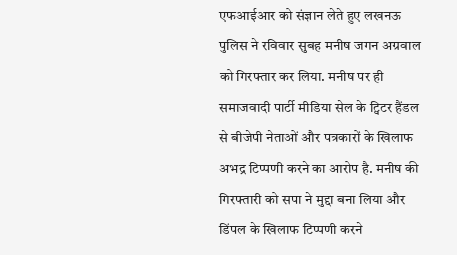एफआईआर को संज्ञान लेते हुए लखनऊ पुलिस ने रविवार सुबह मनीष जगन अग्रवाल को गिरफ्तार कर लिया. मनीष पर ही समाजवादी पार्टी मीडिया सेल के ट्विटर हैंडल से बीजेपी नेताओं और पत्रकारों के खिलाफ अभद्र टिप्पणी करने का आरोप है. मनीष की गिरफ्तारी को सपा ने मुद्दा बना लिया और डिंपल के खिलाफ टिप्पणी करने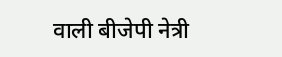वाली बीजेपी नेत्री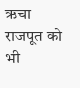ऋचा राजपूत को भी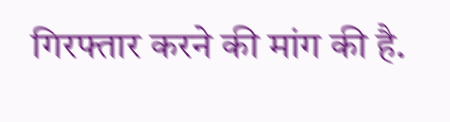गिरफ्तार करने की मांग की है.